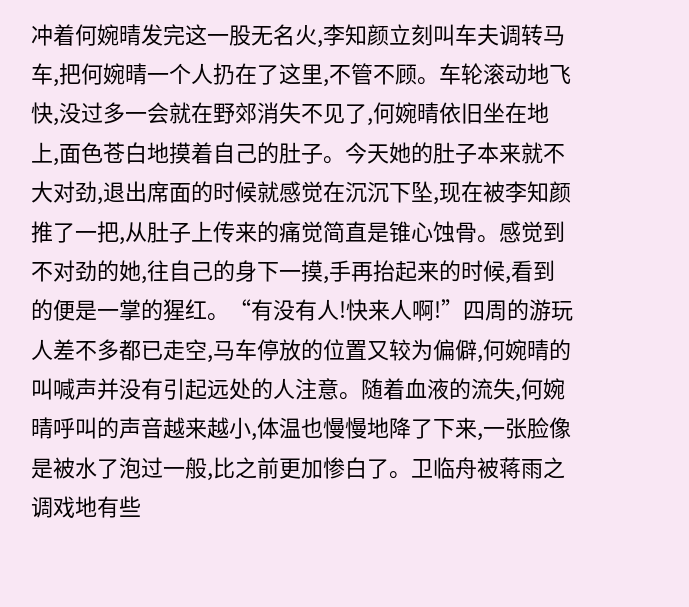冲着何婉晴发完这一股无名火,李知颜立刻叫车夫调转马车,把何婉晴一个人扔在了这里,不管不顾。车轮滚动地飞快,没过多一会就在野郊消失不见了,何婉晴依旧坐在地上,面色苍白地摸着自己的肚子。今天她的肚子本来就不大对劲,退出席面的时候就感觉在沉沉下坠,现在被李知颜推了一把,从肚子上传来的痛觉简直是锥心蚀骨。感觉到不对劲的她,往自己的身下一摸,手再抬起来的时候,看到的便是一掌的猩红。“有没有人!快来人啊!”四周的游玩人差不多都已走空,马车停放的位置又较为偏僻,何婉晴的叫喊声并没有引起远处的人注意。随着血液的流失,何婉晴呼叫的声音越来越小,体温也慢慢地降了下来,一张脸像是被水了泡过一般,比之前更加惨白了。卫临舟被蒋雨之调戏地有些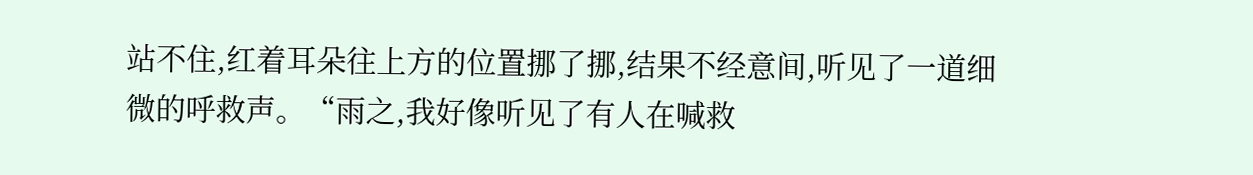站不住,红着耳朵往上方的位置挪了挪,结果不经意间,听见了一道细微的呼救声。“雨之,我好像听见了有人在喊救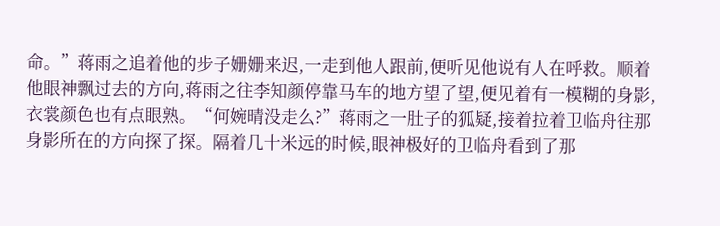命。”蒋雨之追着他的步子姗姗来迟,一走到他人跟前,便听见他说有人在呼救。顺着他眼神飘过去的方向,蒋雨之往李知颜停靠马车的地方望了望,便见着有一模糊的身影,衣裳颜色也有点眼熟。“何婉晴没走么?”蒋雨之一肚子的狐疑,接着拉着卫临舟往那身影所在的方向探了探。隔着几十米远的时候,眼神极好的卫临舟看到了那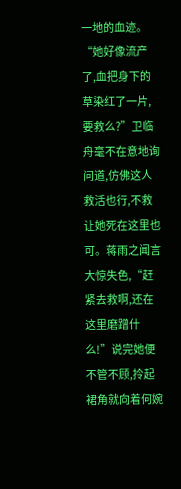一地的血迹。“她好像流产了,血把身下的草染红了一片,要救么?”卫临舟毫不在意地询问道,仿佛这人救活也行,不救让她死在这里也可。蒋雨之闻言大惊失色,“赶紧去救啊,还在这里磨蹭什么!”说完她便不管不顾,拎起裙角就向着何婉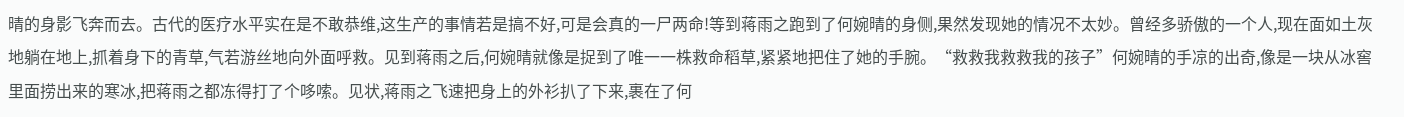晴的身影飞奔而去。古代的医疗水平实在是不敢恭维,这生产的事情若是搞不好,可是会真的一尸两命!等到蒋雨之跑到了何婉晴的身侧,果然发现她的情况不太妙。曾经多骄傲的一个人,现在面如土灰地躺在地上,抓着身下的青草,气若游丝地向外面呼救。见到蒋雨之后,何婉晴就像是捉到了唯一一株救命稻草,紧紧地把住了她的手腕。“救救我救救我的孩子”何婉晴的手凉的出奇,像是一块从冰窖里面捞出来的寒冰,把蒋雨之都冻得打了个哆嗦。见状,蒋雨之飞速把身上的外衫扒了下来,裹在了何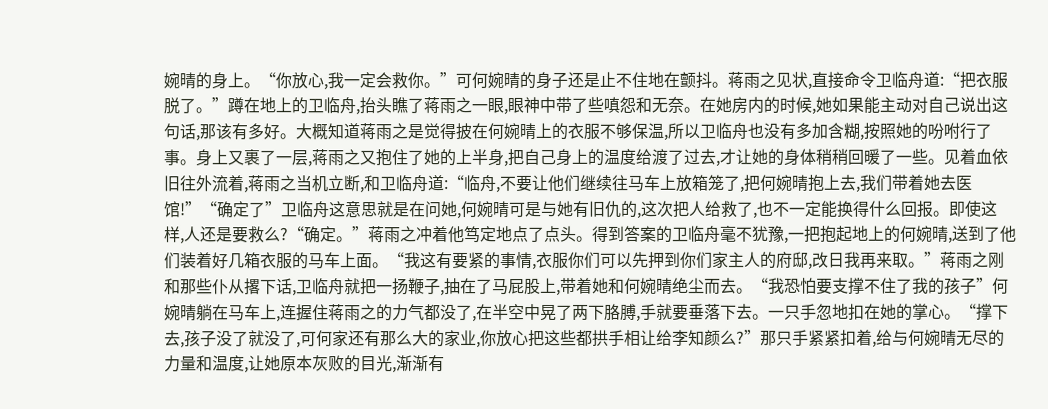婉晴的身上。“你放心,我一定会救你。”可何婉晴的身子还是止不住地在颤抖。蒋雨之见状,直接命令卫临舟道:“把衣服脱了。”蹲在地上的卫临舟,抬头瞧了蒋雨之一眼,眼神中带了些嗔怨和无奈。在她房内的时候,她如果能主动对自己说出这句话,那该有多好。大概知道蒋雨之是觉得披在何婉晴上的衣服不够保温,所以卫临舟也没有多加含糊,按照她的吩咐行了事。身上又裹了一层,蒋雨之又抱住了她的上半身,把自己身上的温度给渡了过去,才让她的身体稍稍回暖了一些。见着血依旧往外流着,蒋雨之当机立断,和卫临舟道:“临舟,不要让他们继续往马车上放箱笼了,把何婉晴抱上去,我们带着她去医馆!”“确定了”卫临舟这意思就是在问她,何婉晴可是与她有旧仇的,这次把人给救了,也不一定能换得什么回报。即使这样,人还是要救么?“确定。”蒋雨之冲着他笃定地点了点头。得到答案的卫临舟毫不犹豫,一把抱起地上的何婉晴,送到了他们装着好几箱衣服的马车上面。“我这有要紧的事情,衣服你们可以先押到你们家主人的府邸,改日我再来取。”蒋雨之刚和那些仆从撂下话,卫临舟就把一扬鞭子,抽在了马屁股上,带着她和何婉晴绝尘而去。“我恐怕要支撑不住了我的孩子”何婉晴躺在马车上,连握住蒋雨之的力气都没了,在半空中晃了两下胳膊,手就要垂落下去。一只手忽地扣在她的掌心。“撑下去,孩子没了就没了,可何家还有那么大的家业,你放心把这些都拱手相让给李知颜么?”那只手紧紧扣着,给与何婉晴无尽的力量和温度,让她原本灰败的目光,渐渐有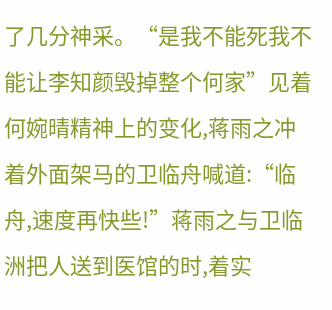了几分神采。“是我不能死我不能让李知颜毁掉整个何家”见着何婉晴精神上的变化,蒋雨之冲着外面架马的卫临舟喊道:“临舟,速度再快些!”蒋雨之与卫临洲把人送到医馆的时,着实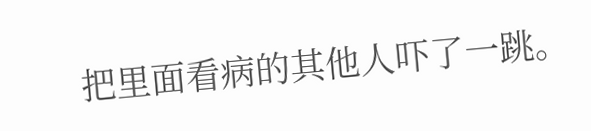把里面看病的其他人吓了一跳。